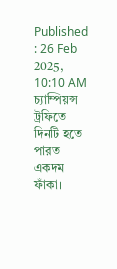Published : 26 Feb 2025, 10:10 AM
চ্যাম্পিয়ন্স ট্রফিতে দিনটি হতে পারত একদম ফাঁকা।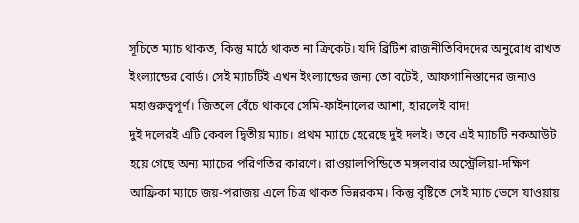সূচিতে ম্যাচ থাকত, কিন্তু মাঠে থাকত না ক্রিকেট। যদি ব্রিটিশ রাজনীতিবিদদের অনুরোধ রাখত ইংল্যান্ডের বোর্ড। সেই ম্যাচটিই এখন ইংল্যান্ডের জন্য তো বটেই, আফগানিস্তানের জন্যও মহাগুরুত্বপূর্ণ। জিতলে বেঁচে থাকবে সেমি-ফাইনালের আশা, হারলেই বাদ!
দুই দলেরই এটি কেবল দ্বিতীয় ম্যাচ। প্রথম ম্যাচে হেরেছে দুই দলই। তবে এই ম্যাচটি নকআউট হয়ে গেছে অন্য ম্যাচের পরিণতির কারণে। রাওয়ালপিন্ডিতে মঙ্গলবার অস্ট্রেলিয়া-দক্ষিণ আফ্রিকা ম্যাচে জয়-পরাজয় এলে চিত্র থাকত ভিন্নরকম। কিন্তু বৃষ্টিতে সেই ম্যাচ ভেসে যাওয়ায়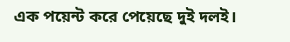এক পয়েন্ট করে পেয়েছে দুই দলই।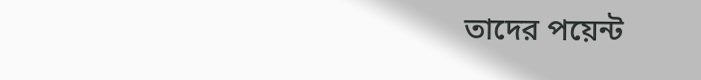তাদের পয়েন্ট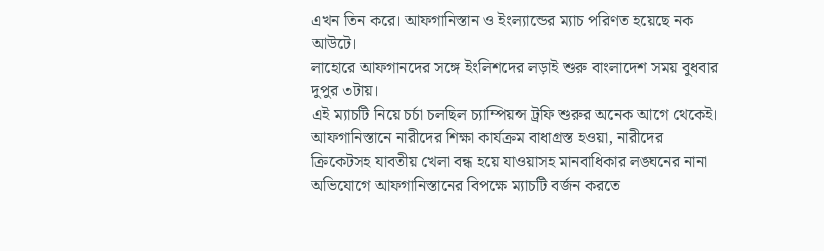এখন তিন করে। আফগানিস্তান ও ইংল্যান্ডের ম্যাচ পরিণত হয়েছে নক আউটে।
লাহোরে আফগানদের সঙ্গে ইংলিশদের লড়াই শুরু বাংলাদেশ সময় বুধবার দুপুর ৩টায়।
এই ম্যাচটি নিয়ে চর্চা চলছিল চ্যাম্পিয়ন্স ট্রফি শুরুর অনেক আগে থেকেই। আফগানিস্তানে নারীদের শিক্ষা কার্যক্রম বাধাগ্রস্ত হওয়া, নারীদের ক্রিকেটসহ যাবতীয় খেলা বন্ধ হয়ে যাওয়াসহ মানবাধিকার লঙ্ঘনের নানা অভিযোগে আফগানিস্তানের বিপক্ষে ম্যাচটি বর্জন করতে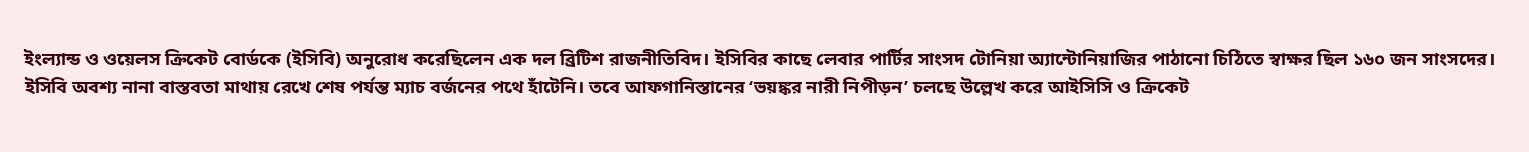ইংল্যান্ড ও ওয়েলস ক্রিকেট বোর্ডকে (ইসিবি) অনুরোধ করেছিলেন এক দল ব্রিটিশ রাজনীতিবিদ। ইসিবির কাছে লেবার পার্টির সাংসদ টোনিয়া অ্যান্টোনিয়াজির পাঠানো চিঠিতে স্বাক্ষর ছিল ১৬০ জন সাংসদের।
ইসিবি অবশ্য নানা বাস্তবতা মাথায় রেখে শেষ পর্যন্ত ম্যাচ বর্জনের পথে হাঁটেনি। তবে আফগানিস্তানের ‘ভয়ঙ্কর নারী নিপীড়ন’ চলছে উল্লেখ করে আইসিসি ও ক্রিকেট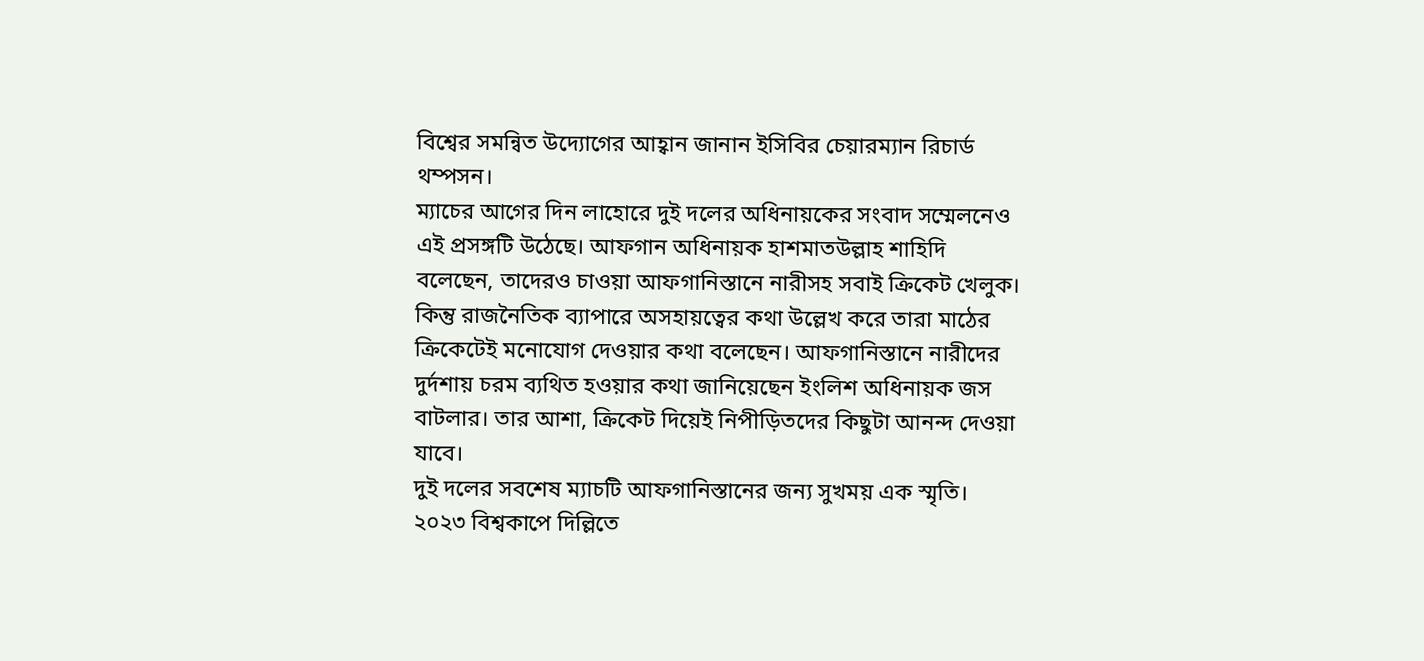বিশ্বের সমন্বিত উদ্যোগের আহ্বান জানান ইসিবির চেয়ারম্যান রিচার্ড থম্পসন।
ম্যাচের আগের দিন লাহোরে দুই দলের অধিনায়কের সংবাদ সম্মেলনেও এই প্রসঙ্গটি উঠেছে। আফগান অধিনায়ক হাশমাতউল্লাহ শাহিদি বলেছেন, তাদেরও চাওয়া আফগানিস্তানে নারীসহ সবাই ক্রিকেট খেলুক। কিন্তু রাজনৈতিক ব্যাপারে অসহায়ত্বের কথা উল্লেখ করে তারা মাঠের ক্রিকেটেই মনোযোগ দেওয়ার কথা বলেছেন। আফগানিস্তানে নারীদের দুর্দশায় চরম ব্যথিত হওয়ার কথা জানিয়েছেন ইংলিশ অধিনায়ক জস বাটলার। তার আশা, ক্রিকেট দিয়েই নিপীড়িতদের কিছুটা আনন্দ দেওয়া যাবে।
দুই দলের সবশেষ ম্যাচটি আফগানিস্তানের জন্য সুখময় এক স্মৃতি। ২০২৩ বিশ্বকাপে দিল্লিতে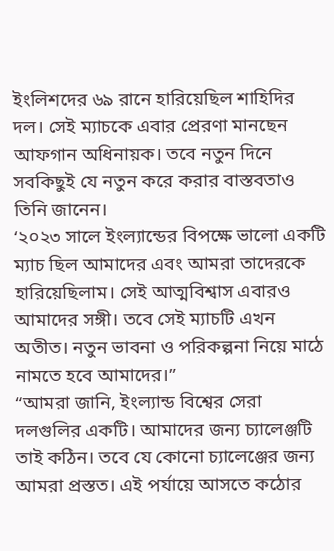ইংলিশদের ৬৯ রানে হারিয়েছিল শাহিদির দল। সেই ম্যাচকে এবার প্রেরণা মানছেন আফগান অধিনায়ক। তবে নতুন দিনে সবকিছুই যে নতুন করে করার বাস্তবতাও তিনি জানেন।
‘২০২৩ সালে ইংল্যান্ডের বিপক্ষে ভালো একটি ম্যাচ ছিল আমাদের এবং আমরা তাদেরকে হারিয়েছিলাম। সেই আত্মবিশ্বাস এবারও আমাদের সঙ্গী। তবে সেই ম্যাচটি এখন অতীত। নতুন ভাবনা ও পরিকল্পনা নিয়ে মাঠে নামতে হবে আমাদের।”
“আমরা জানি, ইংল্যান্ড বিশ্বের সেরা দলগুলির একটি। আমাদের জন্য চ্যালেঞ্জটি তাই কঠিন। তবে যে কোনো চ্যালেঞ্জের জন্য আমরা প্রস্তত। এই পর্যায়ে আসতে কঠোর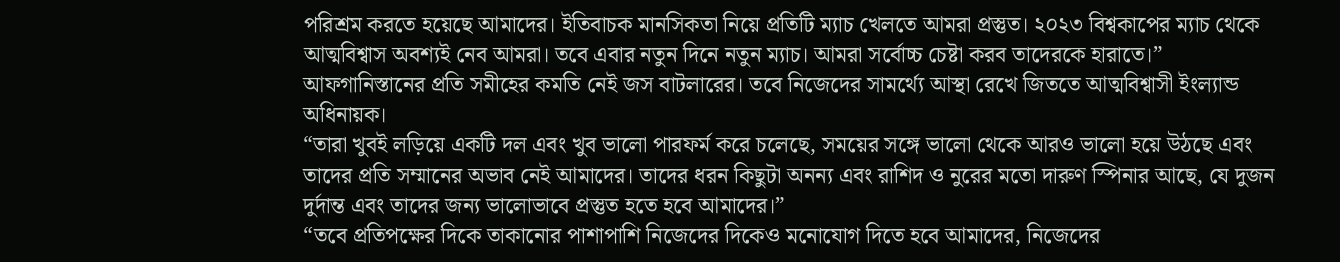পরিশ্রম করতে হয়েছে আমাদের। ইতিবাচক মানসিকতা নিয়ে প্রতিটি ম্যাচ খেলতে আমরা প্রস্তুত। ২০২৩ বিশ্বকাপের ম্যাচ থেকে আত্মবিশ্বাস অবশ্যই নেব আমরা। তবে এবার নতুন দিনে নতুন ম্যাচ। আমরা সর্বোচ্চ চেষ্টা করব তাদেরকে হারাতে।”
আফগানিস্তানের প্রতি সমীহের কমতি নেই জস বাটলারের। তবে নিজেদের সামর্থ্যে আস্থা রেখে জিততে আত্মবিশ্বাসী ইংল্যান্ড অধিনায়ক।
“তারা খুবই লড়িয়ে একটি দল এবং খুব ভালো পারফর্ম করে চলেছে, সময়ের সঙ্গে ভালো থেকে আরও ভালো হয়ে উঠছে এবং তাদের প্রতি সম্মানের অভাব নেই আমাদের। তাদের ধরন কিছুটা অনন্য এবং রাশিদ ও নুরের মতো দারুণ স্পিনার আছে, যে দুজন দুর্দান্ত এবং তাদের জন্য ভালোভাবে প্রস্তুত হতে হবে আমাদের।”
“তবে প্রতিপক্ষের দিকে তাকানোর পাশাপাশি নিজেদের দিকেও মনোযোগ দিতে হবে আমাদের, নিজেদের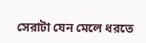সেরাটা যেন মেলে ধরতে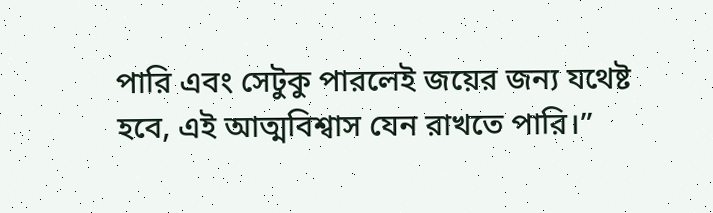পারি এবং সেটুকু পারলেই জয়ের জন্য যথেষ্ট হবে, এই আত্মবিশ্বাস যেন রাখতে পারি।”